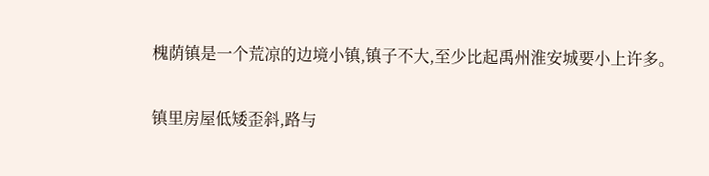槐荫镇是一个荒凉的边境小镇,镇子不大,至少比起禹州淮安城要小上许多。

镇里房屋低矮歪斜,路与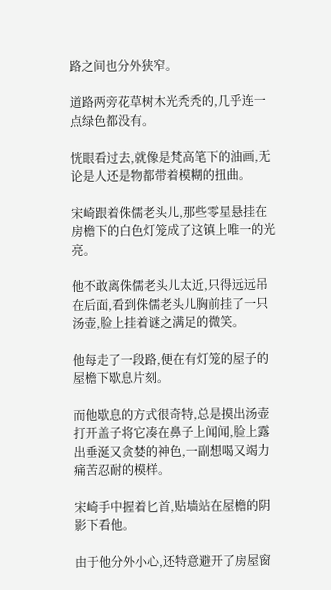路之间也分外狭窄。

道路两旁花草树木光秃秃的,几乎连一点绿色都没有。

恍眼看过去,就像是梵高笔下的油画,无论是人还是物都带着模糊的扭曲。

宋崎跟着侏儒老头儿,那些零星悬挂在房檐下的白色灯笼成了这镇上唯一的光亮。

他不敢离侏儒老头儿太近,只得远远吊在后面,看到侏儒老头儿胸前挂了一只汤壶,脸上挂着谜之满足的微笑。

他每走了一段路,便在有灯笼的屋子的屋檐下歇息片刻。

而他歇息的方式很奇特,总是摸出汤壶打开盖子将它凑在鼻子上闻闻,脸上露出垂涎又贪婪的神色,一副想喝又竭力痛苦忍耐的模样。

宋崎手中握着匕首,贴墙站在屋檐的阴影下看他。

由于他分外小心,还特意避开了房屋窗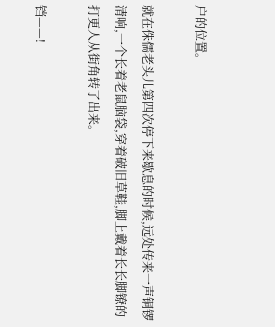户的位置。

就在侏儒老头儿第四次停下来歇息的时候,远处传来一声铜锣清响,一个长着老鼠脑袋,穿着破旧草鞋,脚上戴着长长脚镣的打更人从街角转了出来。

铛——!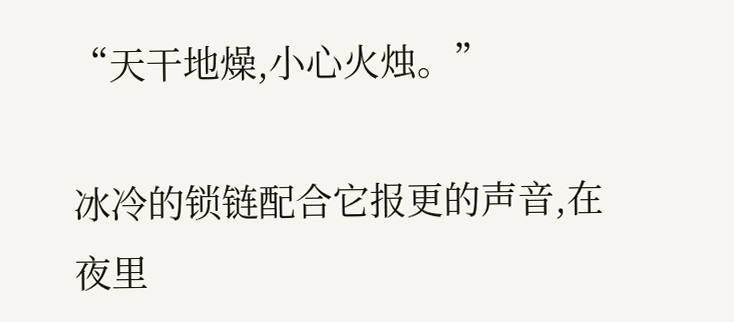“天干地燥,小心火烛。”

冰冷的锁链配合它报更的声音,在夜里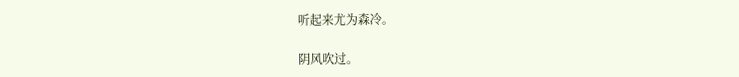听起来尤为森冷。

阴风吹过。